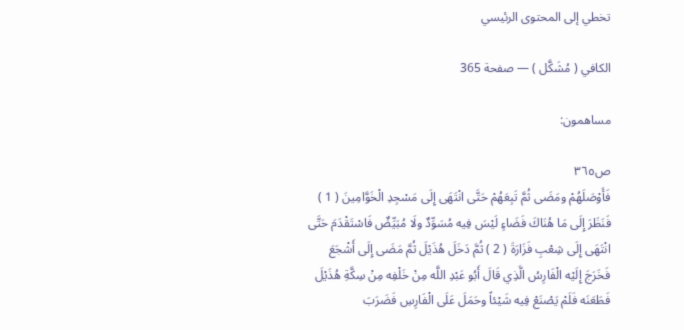تخطي إلى المحتوى الرئيسي

الكافي ( مُشَكَّل ) — صفحة 365

مساهمون:

ص٣٦٥
فَأَوْصَلَهُمْ ومَضَى ثُمَّ تَبِعَهُمْ حَتَّى انْتَهَى إِلَى مَسْجِدِ الْخَوَّامِينَ ( 1 ) فَنَظَرَ إِلَى مَا هُنَاكَ فَضَاءٍ لَيْسَ فِيه مُسَوِّدٌ ولَا مُبَيِّضٌ فَاسْتَقْدَمَ حَتَّى انْتَهَى إِلَى شِعْبِ فَزَارَةَ ( 2 ) ثُمَّ دَخَلَ هُذَيْلَ ثُمَّ مَضَى إِلَى أَشْجَعَ فَخَرَجَ إِلَيْه الْفَارِسُ الَّذِي قَالَ أَبُو عَبْدِ اللَّه مِنْ خَلْفِه مِنْ سِكَّةِ هُذَيْلَ فَطَعَنَه فَلَمْ يَصْنَعْ فِيه شَيْئاً وحَمَلَ عَلَى الْفَارِسِ فَضَرَبَ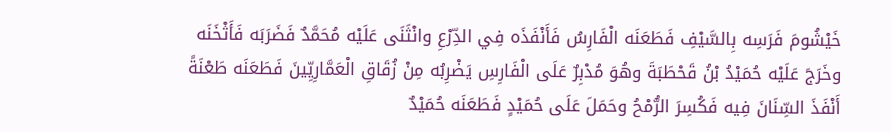خَيْشُومَ فَرَسِه بِالسَّيْفِ فَطَعَنَه الْفَارِسُ فَأَنْفَذَه فِي الدِّرْعِ وانْثَنَى عَلَيْه مُحَمَّدٌ فَضَرَبَه فَأَثْخَنَه وخَرَجَ عَلَيْه حُمَيْدُ بْنُ قَحْطَبَةَ وهُوَ مُدْبِرٌ عَلَى الْفَارِسِ يَضْرِبُه مِنْ زُقَاقِ الْعَمَّارِيِّينَ فَطَعَنَه طَعْنَةً أَنْفَذَ السِّنَانَ فِيه فَكُسِرَ الرُّمْحُ وحَمَلَ عَلَى حُمَيْدٍ فَطَعَنَه حُمَيْدٌ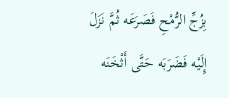بِزُجِّ الرُّمْحِ فَصَرَعَه ثُمَّ نَزَلَ إِلَيْه فَضَرَبَه حَتَّى أَثْخَنَه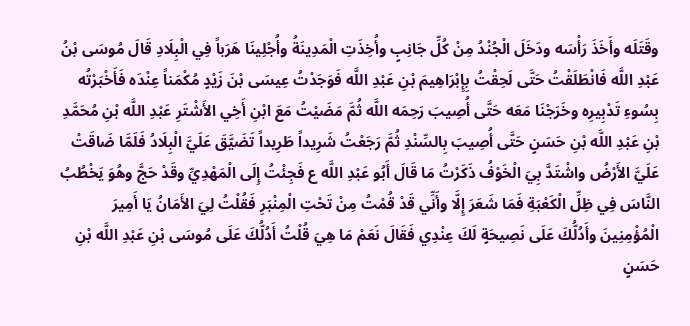وقَتَلَه وأَخَذَ رَأْسَه ودَخَلَ الْجُنْدُ مِنْ كُلِّ جَانِبٍ وأُخِذَتِ الْمَدِينَةُ وأُجْلِينَا هَرَباً فِي الْبِلَادِ قَالَ مُوسَى بْنُ عَبْدِ اللَّه فَانْطَلَقْتُ حَتَّى لَحِقْتُ بِإِبْرَاهِيمَ بْنِ عَبْدِ اللَّه فَوَجَدْتُ عِيسَى بْنَ زَيْدٍ مُكْمَناً عِنْدَه فَأَخْبَرْتُه بِسُوءِ تَدْبِيرِه وخَرَجْنَا مَعَه حَتَّى أُصِيبَ رَحِمَه اللَّه ثُمَّ مَضَيْتُ مَعَ ابْنِ أَخِي الأَشْتَرِ عَبْدِ اللَّه بْنِ مُحَمَّدِ بْنِ عَبْدِ اللَّه بْنِ حَسَنٍ حَتَّى أُصِيبَ بِالسِّنْدِ ثُمَّ رَجَعْتُ شَرِيداً طَرِيداً تَضَيَّقَ عَلَيَّ الْبِلَادُ فَلَمَّا ضَاقَتْ عَلَيَّ الأَرْضُ واشْتَدَّ بِيَ الْخَوْفُ ذَكَرْتُ مَا قَالَ أَبُو عَبْدِ اللَّه ع فَجِئْتُ إِلَى الْمَهْدِيِّ وقَدْ حَجَّ وهُوَ يَخْطُبُ النَّاسَ فِي ظِلِّ الْكَعْبَةِ فَمَا شَعَرَ إِلَّا وأَنِّي قَدْ قُمْتُ مِنْ تَحْتِ الْمِنْبَرِ فَقُلْتُ لِيَ الأَمَانُ يَا أَمِيرَ الْمُؤْمِنِينَ وأَدُلُّكَ عَلَى نَصِيحَةٍ لَكَ عِنْدِي فَقَالَ نَعَمْ مَا هِيَ قُلْتُ أَدُلُّكَ عَلَى مُوسَى بْنِ عَبْدِ اللَّه بْنِ حَسَنٍ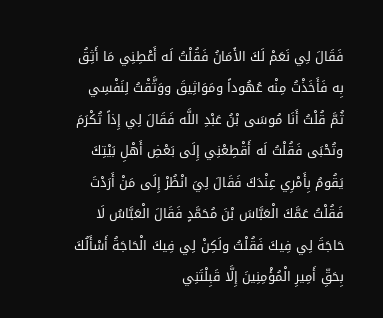فَقَالَ لِي نَعَمْ لَكَ الأَمَانُ فَقُلْتُ لَه أَعْطِنِي مَا أَثِقُ بِه فَأَخَذْتُ مِنْه عُهُوداً ومَوَاثِيقَ ووَثَّقْتُ لِنَفْسِي ثُمَّ قُلْتُ أَنَا مُوسَى بْنُ عَبْدِ اللَّه فَقَالَ لِي إِذاً تُكْرَمَ وتُحْبَى فَقُلْتُ لَه أَقْطِعْنِي إِلَى بَعْضِ أَهْلِ بَيْتِكَ يَقُومُ بِأَمْرِي عِنْدَكَ فَقَالَ لِيَ انْظُرْ إِلَى مَنْ أَرَدْتَ فَقُلْتُ عَمَّكَ الْعَبَّاسَ بْنَ مُحَمَّدٍ فَقَالَ الْعَبَّاسُ لَا حَاجَةَ لِي فِيكَ فَقُلْتُ ولَكِنْ لِي فِيكَ الْحَاجَةُ أَسْأَلُكَ بِحَقِّ أَمِيرِ الْمُؤْمِنِينَ إِلَّا قَبِلْتَنِي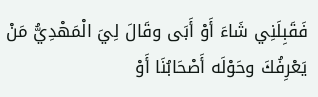فَقَبِلَنِي شَاءَ أَوْ أَبَى وقَالَ لِيَ الْمَهْدِيُّ مَنْ يَعْرِفُكَ وحَوْلَه أَصْحَابُنَا أَوْ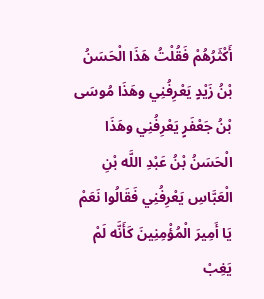أَكْثَرُهُمْ فَقُلْتُ هَذَا الْحَسَنُ بْنُ زَيْدٍ يَعْرِفُنِي وهَذَا مُوسَى بْنُ جَعْفَرٍ يَعْرِفُنِي وهَذَا الْحَسَنُ بْنُ عَبْدِ اللَّه بْنِ الْعَبَّاسِ يَعْرِفُنِي فَقَالُوا نَعَمْ يَا أَمِيرَ الْمُؤْمِنِينَ كَأَنَّه لَمْ يَغِبْ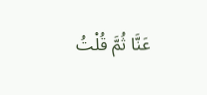عَنَّا ثُمَّ قُلْتُ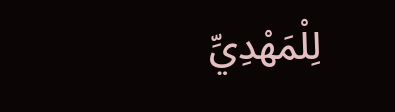لِلْمَهْدِيِّ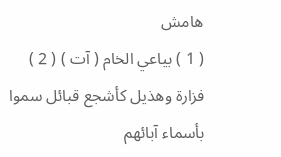هامش
( 1 ) بياعي الخام ( آت ) ( 2 ) فزارة وهذيل كأشجع قبائل سموا بأسماء آبائهم